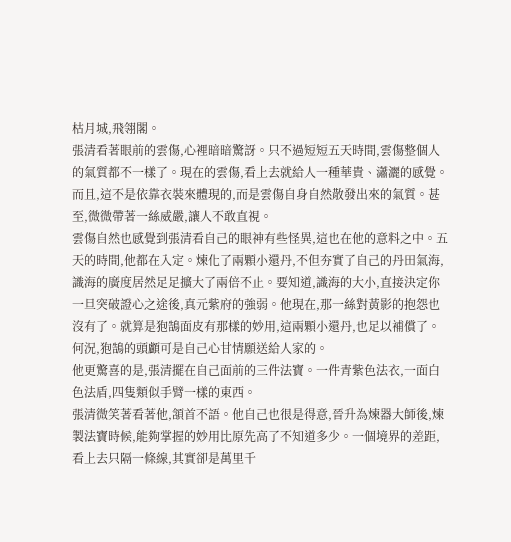枯月城,飛翎閣。
張清看著眼前的雲傷,心裡暗暗驚訝。只不過短短五天時間,雲傷整個人的氣質都不一樣了。現在的雲傷,看上去就給人一種華貴、瀟灑的感覺。而且,這不是依靠衣裝來體現的,而是雲傷自身自然散發出來的氣質。甚至,微微帶著一絲威嚴,讓人不敢直視。
雲傷自然也感覺到張清看自己的眼神有些怪異,這也在他的意料之中。五天的時間,他都在入定。煉化了兩顆小還丹,不但夯實了自己的丹田氣海,識海的廣度居然足足擴大了兩倍不止。要知道,識海的大小,直接決定你一旦突破證心之途後,真元紫府的強弱。他現在,那一絲對黃影的抱怨也沒有了。就算是狍鵠面皮有那樣的妙用,這兩顆小還丹,也足以補償了。何況,狍鵠的頭顱可是自己心甘情願送給人家的。
他更驚喜的是,張清擺在自己面前的三件法寶。一件青紫色法衣,一面白色法盾,四隻類似手臂一樣的東西。
張清微笑著看著他,頷首不語。他自己也很是得意,晉升為煉器大師後,煉製法寶時候,能夠掌握的妙用比原先高了不知道多少。一個境界的差距,看上去只隔一條線,其實卻是萬里千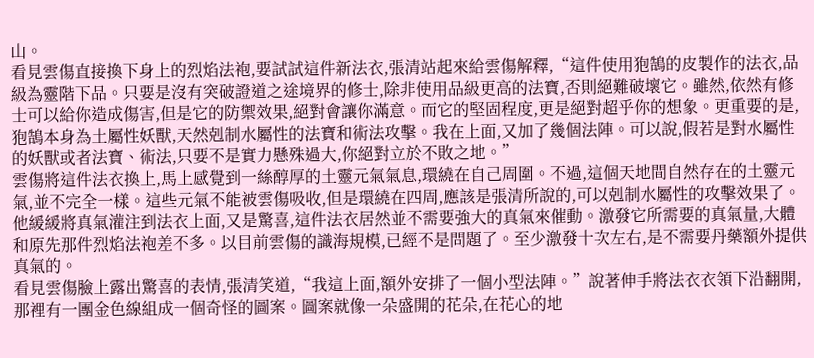山。
看見雲傷直接換下身上的烈焰法袍,要試試這件新法衣,張清站起來給雲傷解釋,“這件使用狍鵠的皮製作的法衣,品級為靈階下品。只要是沒有突破證道之途境界的修士,除非使用品級更高的法寶,否則絕難破壞它。雖然,依然有修士可以給你造成傷害,但是它的防禦效果,絕對會讓你滿意。而它的堅固程度,更是絕對超乎你的想象。更重要的是,狍鵠本身為土屬性妖獸,天然剋制水屬性的法寶和術法攻擊。我在上面,又加了幾個法陣。可以說,假若是對水屬性的妖獸或者法寶、術法,只要不是實力懸殊過大,你絕對立於不敗之地。”
雲傷將這件法衣換上,馬上感覺到一絲醇厚的土靈元氣氣息,環繞在自己周圍。不過,這個天地間自然存在的土靈元氣,並不完全一樣。這些元氣不能被雲傷吸收,但是環繞在四周,應該是張清所說的,可以剋制水屬性的攻擊效果了。他緩緩將真氣灌注到法衣上面,又是驚喜,這件法衣居然並不需要強大的真氣來催動。激發它所需要的真氣量,大體和原先那件烈焰法袍差不多。以目前雲傷的識海規模,已經不是問題了。至少激發十次左右,是不需要丹藥額外提供真氣的。
看見雲傷臉上露出驚喜的表情,張清笑道,“我這上面,額外安排了一個小型法陣。”說著伸手將法衣衣領下沿翻開,那裡有一團金色線組成一個奇怪的圖案。圖案就像一朵盛開的花朵,在花心的地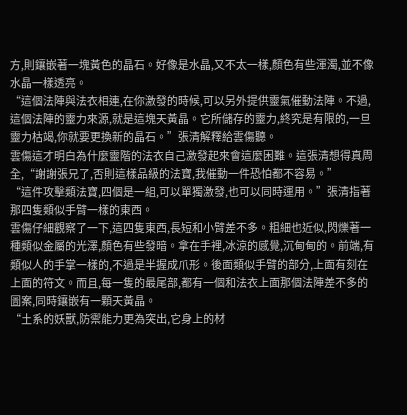方,則鑲嵌著一塊黃色的晶石。好像是水晶,又不太一樣,顏色有些渾濁,並不像水晶一樣透亮。
“這個法陣與法衣相連,在你激發的時候,可以另外提供靈氣催動法陣。不過,這個法陣的靈力來源,就是這塊天黃晶。它所儲存的靈力,終究是有限的,一旦靈力枯竭,你就要更換新的晶石。”張清解釋給雲傷聽。
雲傷這才明白為什麼靈階的法衣自己激發起來會這麼困難。這張清想得真周全,“謝謝張兄了,否則這樣品級的法寶,我催動一件恐怕都不容易。”
“這件攻擊類法寶,四個是一組,可以單獨激發,也可以同時運用。”張清指著那四隻類似手臂一樣的東西。
雲傷仔細觀察了一下,這四隻東西,長短和小臂差不多。粗細也近似,閃爍著一種類似金屬的光澤,顏色有些發暗。拿在手裡,冰涼的感覺,沉甸甸的。前端,有類似人的手掌一樣的,不過是半握成爪形。後面類似手臂的部分,上面有刻在上面的符文。而且,每一隻的最尾部,都有一個和法衣上面那個法陣差不多的圖案,同時鑲嵌有一顆天黃晶。
“土系的妖獸,防禦能力更為突出,它身上的材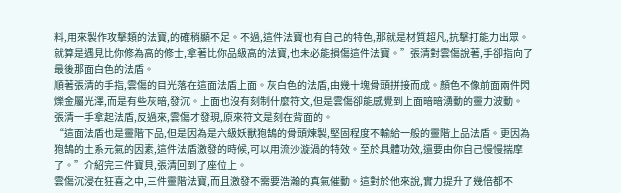料,用來製作攻擊類的法寶,的確稍顯不足。不過,這件法寶也有自己的特色,那就是材質超凡,抗擊打能力出眾。就算是遇見比你修為高的修士,拿著比你品級高的法寶,也未必能損傷這件法寶。”張清對雲傷說著,手卻指向了最後那面白色的法盾。
順著張清的手指,雲傷的目光落在這面法盾上面。灰白色的法盾,由幾十塊骨頭拼接而成。顏色不像前面兩件閃爍金屬光澤,而是有些灰暗,發沉。上面也沒有刻制什麼符文,但是雲傷卻能感覺到上面暗暗湧動的靈力波動。
張清一手拿起法盾,反過來,雲傷才發現,原來符文是刻在背面的。
“這面法盾也是靈階下品,但是因為是六級妖獸狍鵠的骨頭煉製,堅固程度不輸給一般的靈階上品法盾。更因為狍鵠的土系元氣的因素,這件法盾激發的時候,可以用流沙漩渦的特效。至於具體功效,還要由你自己慢慢揣摩了。”介紹完三件寶貝,張清回到了座位上。
雲傷沉浸在狂喜之中,三件靈階法寶,而且激發不需要浩瀚的真氣催動。這對於他來說,實力提升了幾倍都不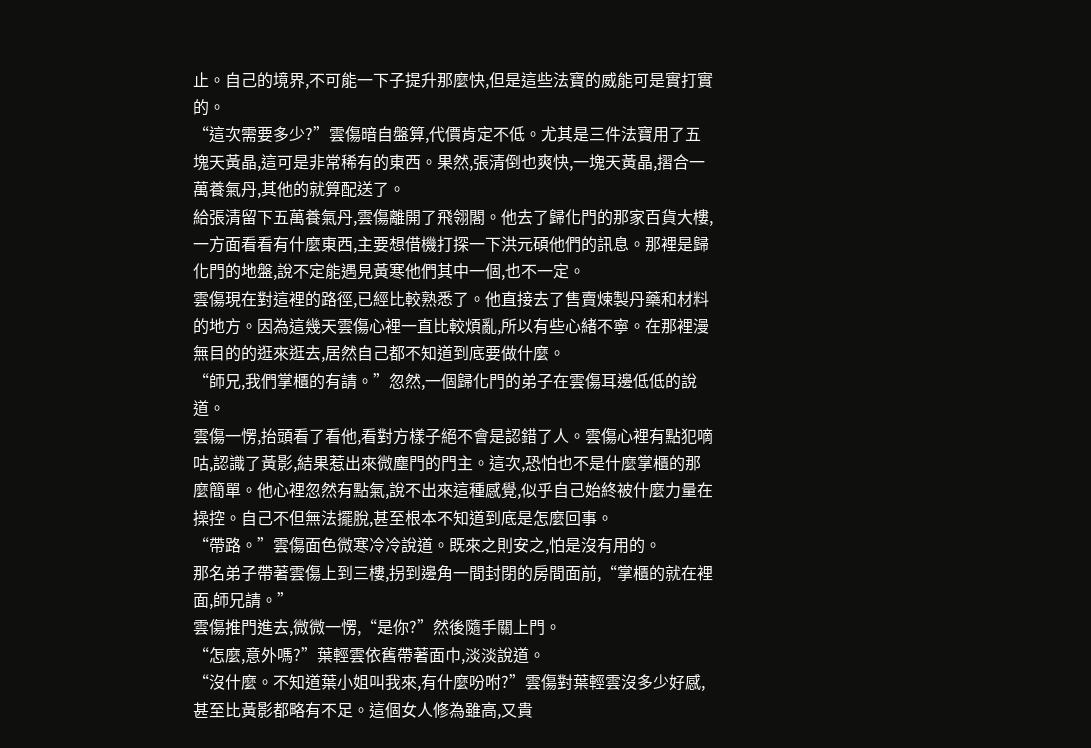止。自己的境界,不可能一下子提升那麼快,但是這些法寶的威能可是實打實的。
“這次需要多少?”雲傷暗自盤算,代價肯定不低。尤其是三件法寶用了五塊天黃晶,這可是非常稀有的東西。果然,張清倒也爽快,一塊天黃晶,摺合一萬養氣丹,其他的就算配送了。
給張清留下五萬養氣丹,雲傷離開了飛翎閣。他去了歸化門的那家百貨大樓,一方面看看有什麼東西,主要想借機打探一下洪元碩他們的訊息。那裡是歸化門的地盤,說不定能遇見黃寒他們其中一個,也不一定。
雲傷現在對這裡的路徑,已經比較熟悉了。他直接去了售賣煉製丹藥和材料的地方。因為這幾天雲傷心裡一直比較煩亂,所以有些心緒不寧。在那裡漫無目的的逛來逛去,居然自己都不知道到底要做什麼。
“師兄,我們掌櫃的有請。”忽然,一個歸化門的弟子在雲傷耳邊低低的說道。
雲傷一愣,抬頭看了看他,看對方樣子絕不會是認錯了人。雲傷心裡有點犯嘀咕,認識了黃影,結果惹出來微塵門的門主。這次,恐怕也不是什麼掌櫃的那麼簡單。他心裡忽然有點氣,說不出來這種感覺,似乎自己始終被什麼力量在操控。自己不但無法擺脫,甚至根本不知道到底是怎麼回事。
“帶路。”雲傷面色微寒冷冷說道。既來之則安之,怕是沒有用的。
那名弟子帶著雲傷上到三樓,拐到邊角一間封閉的房間面前,“掌櫃的就在裡面,師兄請。”
雲傷推門進去,微微一愣,“是你?”然後隨手關上門。
“怎麼,意外嗎?”葉輕雲依舊帶著面巾,淡淡說道。
“沒什麼。不知道葉小姐叫我來,有什麼吩咐?”雲傷對葉輕雲沒多少好感,甚至比黃影都略有不足。這個女人修為雖高,又貴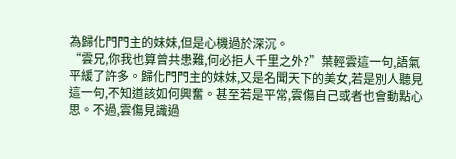為歸化門門主的妹妹,但是心機過於深沉。
“雲兄,你我也算曾共患難,何必拒人千里之外?”葉輕雲這一句,語氣平緩了許多。歸化門門主的妹妹,又是名聞天下的美女,若是別人聽見這一句,不知道該如何興奮。甚至若是平常,雲傷自己或者也會動點心思。不過,雲傷見識過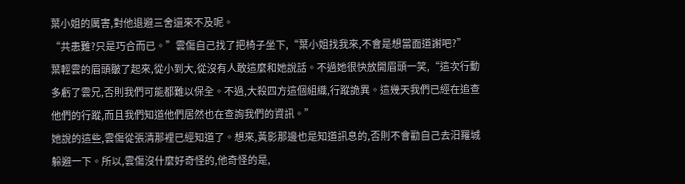葉小姐的厲害,對他退避三舍還來不及呢。
“共患難?只是巧合而已。”雲傷自己找了把椅子坐下,“葉小姐找我來,不會是想當面道謝吧?”
葉輕雲的眉頭皺了起來,從小到大,從沒有人敢這麼和她說話。不過她很快放開眉頭一笑,“這次行動多虧了雲兄,否則我們可能都難以保全。不過,大殺四方這個組織,行蹤詭異。這幾天我們已經在追查他們的行蹤,而且我們知道他們居然也在查詢我們的資訊。”
她說的這些,雲傷從張清那裡已經知道了。想來,黃影那邊也是知道訊息的,否則不會勸自己去汨羅城躲避一下。所以,雲傷沒什麼好奇怪的,他奇怪的是,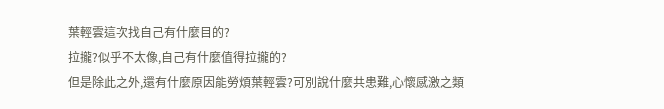葉輕雲這次找自己有什麼目的?
拉攏?似乎不太像,自己有什麼值得拉攏的?
但是除此之外,還有什麼原因能勞煩葉輕雲?可別說什麼共患難,心懷感激之類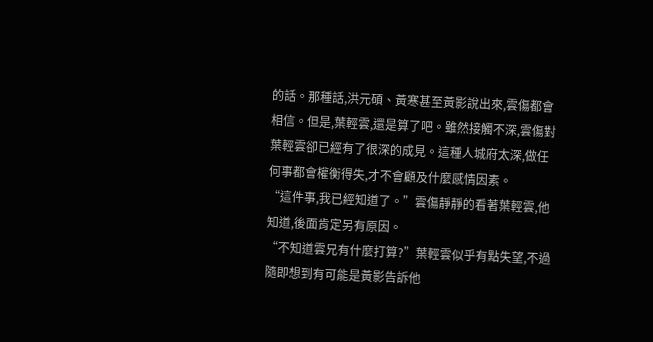的話。那種話,洪元碩、黃寒甚至黃影說出來,雲傷都會相信。但是,葉輕雲,還是算了吧。雖然接觸不深,雲傷對葉輕雲卻已經有了很深的成見。這種人城府太深,做任何事都會權衡得失,才不會顧及什麼感情因素。
“這件事,我已經知道了。”雲傷靜靜的看著葉輕雲,他知道,後面肯定另有原因。
“不知道雲兄有什麼打算?”葉輕雲似乎有點失望,不過隨即想到有可能是黃影告訴他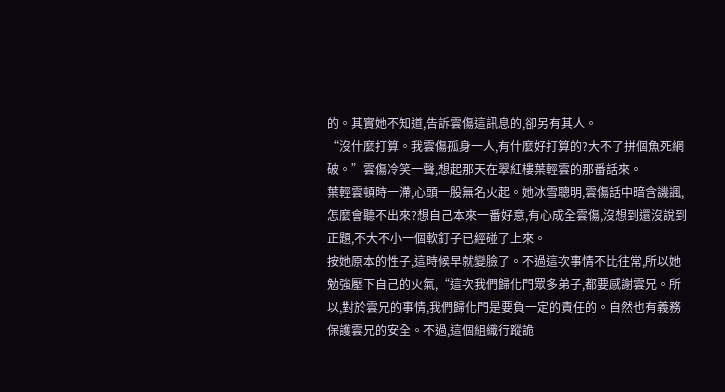的。其實她不知道,告訴雲傷這訊息的,卻另有其人。
“沒什麼打算。我雲傷孤身一人,有什麼好打算的?大不了拼個魚死網破。”雲傷冷笑一聲,想起那天在翠紅樓葉輕雲的那番話來。
葉輕雲頓時一滯,心頭一股無名火起。她冰雪聰明,雲傷話中暗含譏諷,怎麼會聽不出來?想自己本來一番好意,有心成全雲傷,沒想到還沒說到正題,不大不小一個軟釘子已經碰了上來。
按她原本的性子,這時候早就變臉了。不過這次事情不比往常,所以她勉強壓下自己的火氣,“這次我們歸化門眾多弟子,都要感謝雲兄。所以,對於雲兄的事情,我們歸化門是要負一定的責任的。自然也有義務保護雲兄的安全。不過,這個組織行蹤詭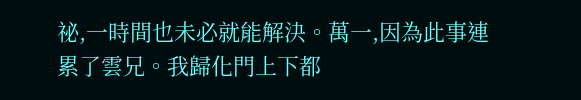祕,一時間也未必就能解決。萬一,因為此事連累了雲兄。我歸化門上下都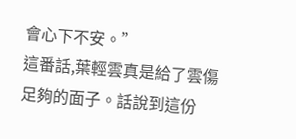會心下不安。”
這番話,葉輕雲真是給了雲傷足夠的面子。話說到這份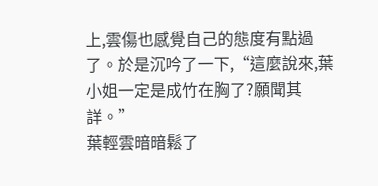上,雲傷也感覺自己的態度有點過了。於是沉吟了一下,“這麼說來,葉小姐一定是成竹在胸了?願聞其詳。”
葉輕雲暗暗鬆了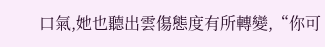口氣,她也聽出雲傷態度有所轉變,“你可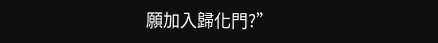願加入歸化門?”